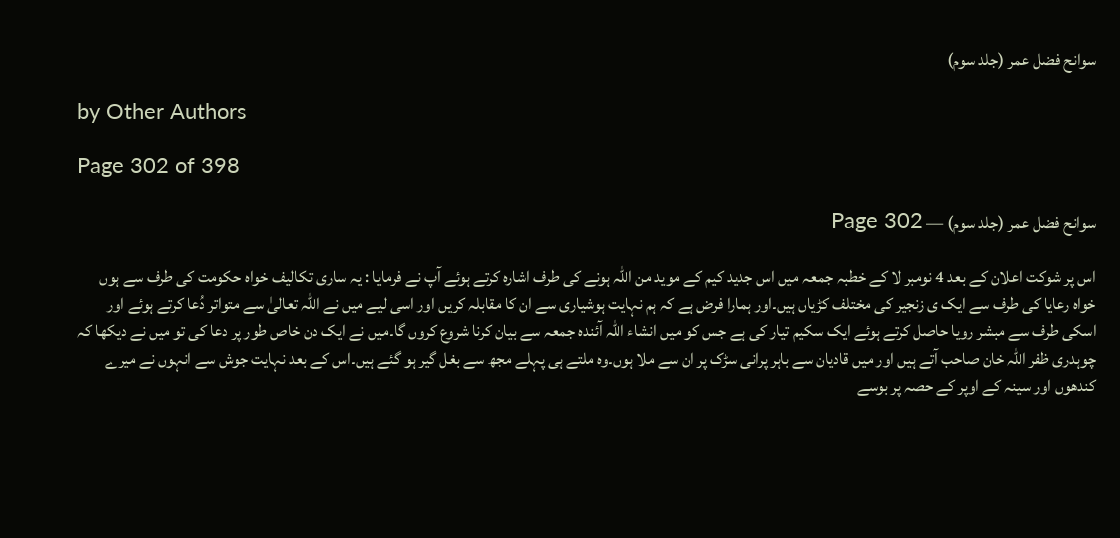سوانح فضل عمر (جلد سوم)

by Other Authors

Page 302 of 398

سوانح فضل عمر (جلد سوم) — Page 302

اس پر شوکت اعلان کے بعد 4 نومبر لا کے خطبہ جمعہ میں اس جدید کیم کے موید من اللہ ہونے کی طرف اشارہ کرتے ہوئے آپ نے فرمایا : یہ ساری تکالیف خواہ حکومت کی طرف سے ہوں خواہ رعایا کی طرف سے ایک ی زنجیر کی مختلف کڑیاں ہیں۔اور ہمارا فرض ہے کہ ہم نہایت ہوشیاری سے ان کا مقابلہ کریں اور اسی لیے میں نے اللہ تعالیٰ سے متواتر دُعا کرتے ہوئے اور اسکی طرف سے مبشر رویا حاصل کرتے ہوئے ایک سکیم تیار کی ہے جس کو میں انشاء اللہ آئندہ جمعہ سے بیان کرنا شروع کروں گا۔میں نے ایک دن خاص طور پر دعا کی تو میں نے دیکھا کہ چوہدری ظفر اللہ خان صاحب آتے ہیں اور میں قادیان سے باہر پرانی سڑک پر ان سے ملا ہوں۔وہ ملتے ہی پہلے مجھ سے بغل گیر ہو گئے ہیں۔اس کے بعد نہایت جوش سے انہوں نے میرے کندھوں اور سینہ کے اوپر کے حصہ پر بوسے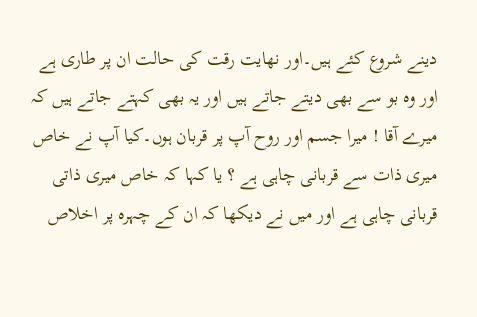دینے شروع کئے ہیں۔اور نهایت رقت کی حالت ان پر طاری ہے اور وہ بو سے بھی دیتے جاتے ہیں اور یہ بھی کہتے جاتے ہیں کہ میرے آقا ! میرا جسم اور روح آپ پر قربان ہوں۔کیا آپ نے خاص میری ذات سے قربانی چاہی ہے ؟ یا کہا کہ خاص میری ذاتی قربانی چاہی ہے اور میں نے دیکھا کہ ان کے چہرہ پر اخلاص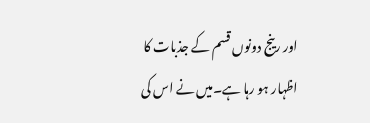اور رینج دونوں قسم کے جذبات کا اظہار ہو رہا ہے۔میں نے اس کی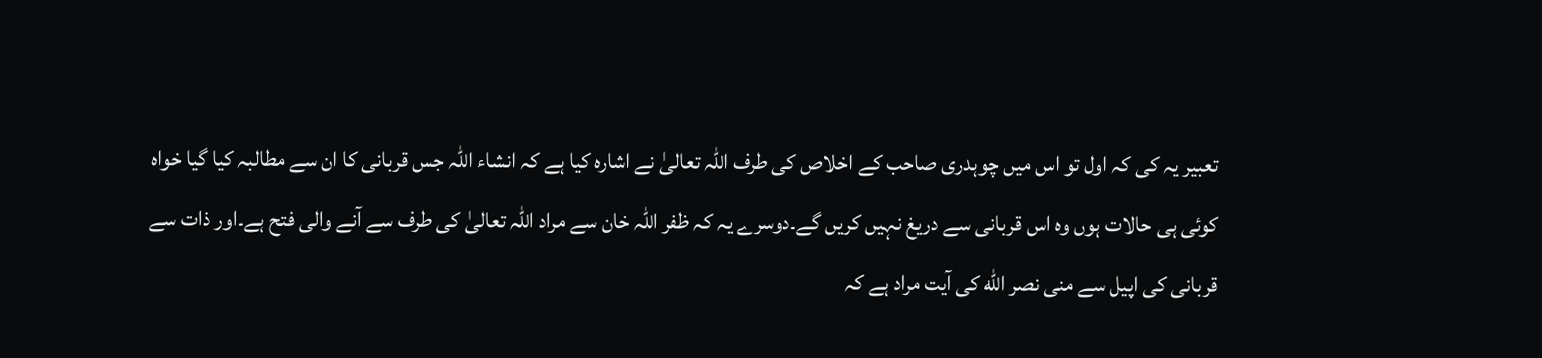تعبیر یہ کی کہ اول تو اس میں چوہدری صاحب کے اخلاص کی طرف اللہ تعالیٰ نے اشارہ کیا ہے کہ انشاء اللہ جس قربانی کا ان سے مطالبہ کیا گیا خواہ کوئی ہی حالات ہوں وہ اس قربانی سے دریغ نہیں کریں گے۔دوسرے یہ کہ ظفر اللہ خان سے مراد اللہ تعالیٰ کی طرف سے آنے والی فتح ہے۔اور ذات سے قربانی کی اپیل سے منی نصر الله کی آیت مراد ہے کہ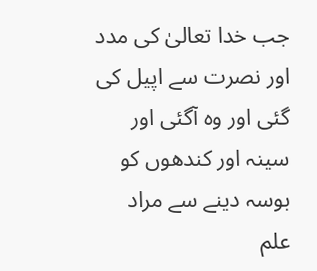جب خدا تعالیٰ کی مدد اور نصرت سے اپیل کی گئی اور وہ آگئی اور سینہ اور کندھوں کو بوسہ دینے سے مراد علم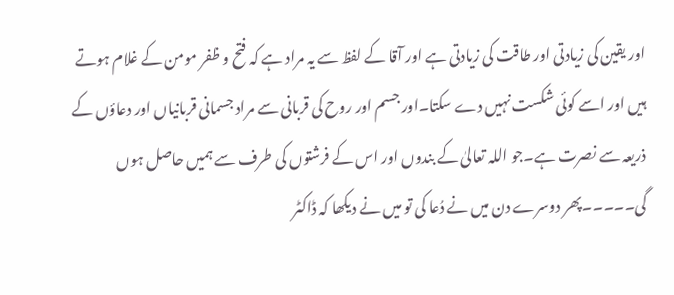اور یقین کی زیادتی اور طاقت کی زیادتی ہے اور آقا کے لفظ سے یہ مراد ہے کہ فتح و ظفر مومن کے غلام ہوتے ہیں اور اسے کوئی شکست نہیں دے سکتا۔اور جسم اور روح کی قربانی سے مراد جسمانی قربانیاں اور دعاؤں کے ذریعہ سے نصرت ہے۔جو اللہ تعالیٰ کے بندوں اور اس کے فرشتوں کی طرف سے ہمیں حاصل ہوں گی۔۔۔۔۔پھر دوسرے دن میں نے دُعا کی تو میں نے دیکھا کہ ڈاکٹر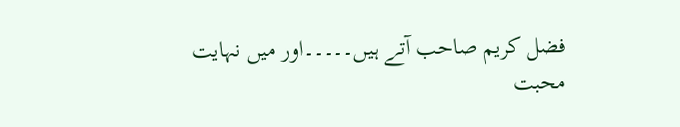فضل کریم صاحب آتے ہیں۔۔۔۔۔اور میں نہایت محبت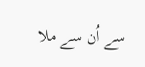سے اُن سے ملا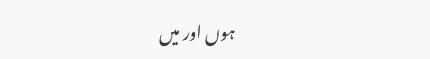ہوں اور میں